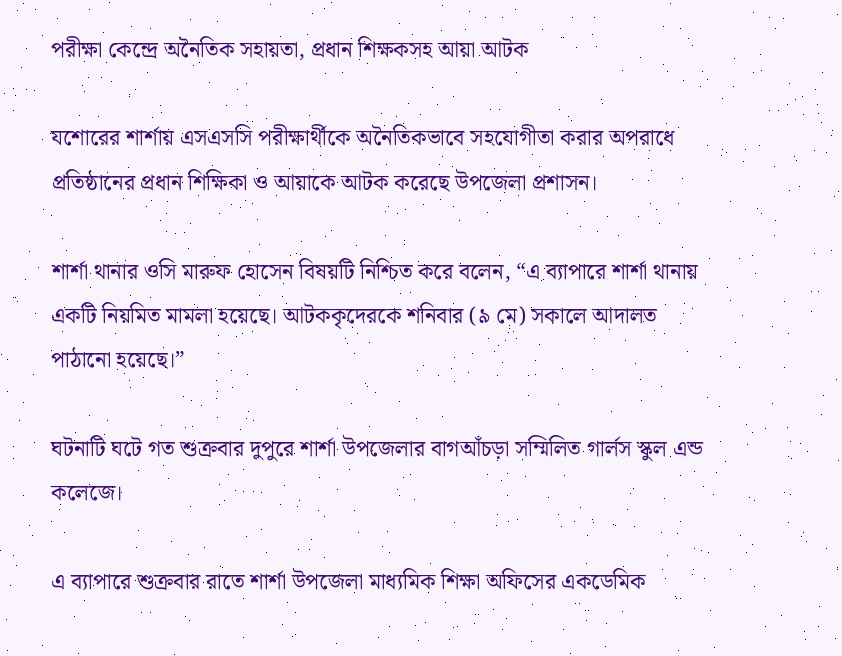পরীক্ষা কেন্দ্রে অনৈতিক সহায়তা, প্রধান শিক্ষকসহ আয়া আটক

যশোরের শার্শায় এসএসসি পরীক্ষার্থীকে অনৈতিকভাবে সহযোগীতা করার অপরাধে প্রতিষ্ঠানের প্রধান শিক্ষিকা ও আয়াকে আটক করেছে উপজেলা প্রশাসন।

শার্শা থানার ওসি মারুফ হোসেন বিষয়টি নিশ্চিত করে বলেন, “এ ব্যাপারে শার্শা থানায় একটি নিয়মিত মামলা হয়েছে। আটককৃদেরকে শনিবার (৯ মে) সকালে আদালত পাঠানো হয়েছে।”

ঘটনাটি ঘটে গত শুক্রবার দুপুরে শার্শা উপজেলার বাগআঁচড়া সম্মিলিত গার্লস স্কুল এন্ড কলেজে।

এ ব্যাপারে শুক্রবার রাতে শার্শা উপজেলা মাধ্যমিক শিক্ষা অফিসের একডেমিক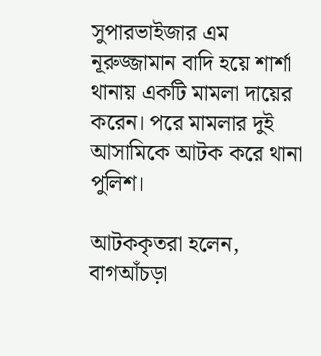সুপারভাইজার এম নূরুজ্জামান বাদি হয়ে শার্শা থানায় একটি মামলা দায়ের করেন। পরে মামলার দুই আসামিকে আটক করে থানা পুলিশ।

আটককৃতরা হলেন, বাগআঁচড়া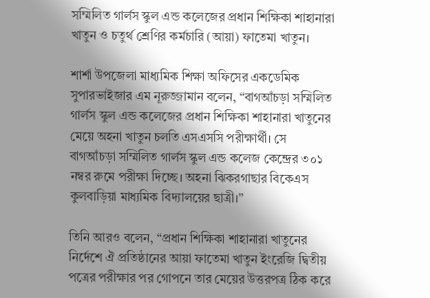সম্মিলিত গার্লস স্কুল এন্ড কলেজের প্রধান শিক্ষিকা শাহানারা খাতুন ও চতুর্থ শ্রেণির কর্মচারি (আয়া) ফাতেমা খাতুন।

শার্শা উপজেলা মাধ্যমিক শিক্ষা অফিসের একডেমিক সুপারভাইজার এম নূরুজ্জামান বলেন, “বাগআঁচড়া সম্মিলিত গার্লস স্কুল এন্ড কলেজের প্রধান শিক্ষিকা শাহানারা খাতুনের মেয়ে অহনা খাতুন চলতি এসএসসি পরীক্ষার্থী। সে বাগআঁচড়া সম্মিলিত গার্লস স্কুল এন্ড কলেজ কেন্দ্রের ৩০১ নম্বর রুমে পরীক্ষা দিচ্ছে। অহনা ঝিকরগাছার বিকেএস কুলবাড়িয়া মাধ্যমিক বিদ্যালয়ের ছাত্রী।”

তিনি আরও বলেন, “প্রধান শিক্ষিকা শাহানারা খাতুনের নির্দেশে ঐ প্রতিষ্ঠানের আয়া ফাতেমা খাতুন ইংরেজি দ্বিতীয় পত্রের পরীক্ষার পর গোপনে তার মেয়ের উত্তরপত্র ঠিক করে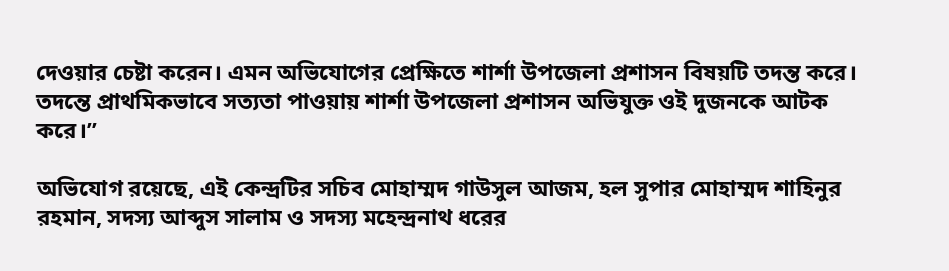দেওয়ার চেষ্টা করেন। এমন অভিযোগের প্রেক্ষিতে শার্শা উপজেলা প্রশাসন বিষয়টি তদন্ত করে। তদন্তে প্রাথমিকভাবে সত্যতা পাওয়ায় শার্শা উপজেলা প্রশাসন অভিযুক্ত ওই দুজনকে আটক করে।”

অভিযোগ রয়েছে, এই কেন্দ্রটির সচিব মোহাম্মদ গাউসুল আজম, হল সুপার মোহাম্মদ শাহিনুর রহমান, সদস্য আব্দুস সালাম ও সদস্য মহেন্দ্রনাথ ধরের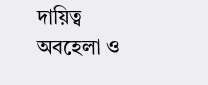দায়িত্ব অবহেলা ও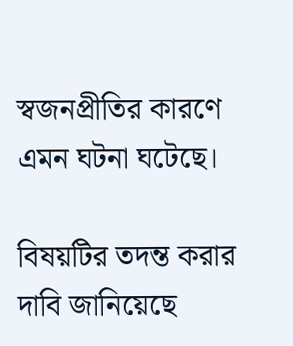স্বজনপ্রীতির কারণে এমন ঘটনা ঘটেছে।

বিষয়টির তদন্ত করার দাবি জানিয়েছে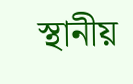স্থানীয়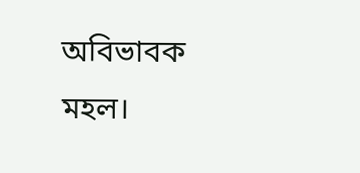অবিভাবক মহল।